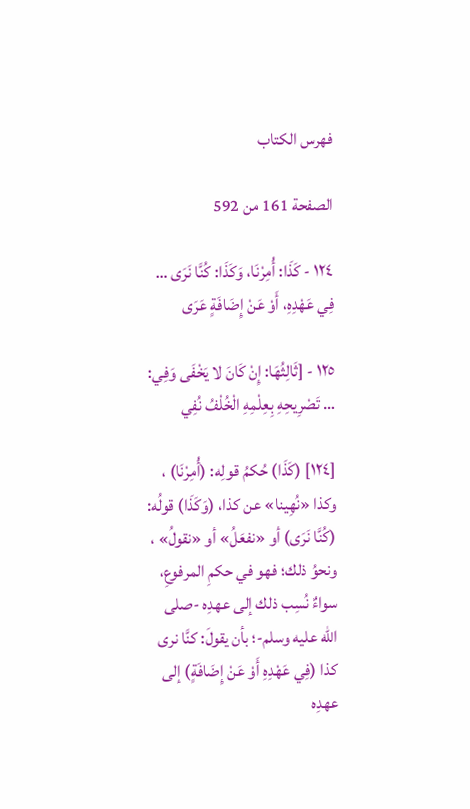فهرس الكتاب

الصفحة 161 من 592

١٢٤ - كَذَا: أُمِرْنَا، وَكَذَا: كُنَّا نَرَى … فِي عَهْدِهِ، أَوْ عَنْ إِضَافَةٍ عَرَى

١٢٥ - [ثَالِثُهَا: إِنْ كَانَ لا يَخْفَى وَفِي: … تَصْرِيحِهِ بِعِلْمِهِ الْخُلْفُ نُفِي

[١٢٤] (كَذَا) حُكمُ قولِه: (أُمِرْنَا) ، وكذا «نُهِينا» عن كذا، (وَكَذَا) قولُه: (كُنَّا نَرَى) أو «نفعَلُ» أو «نقولُ» ، ونحوُ ذلك؛ فهو في حكمِ المرفوعِ، سواءٌ نُسِب ذلك إلى عهدِه -صلى الله عليه وسلم-؛ بأن يقولَ: كنَّا نرى كذا (فِي عَهْدِهِ أَوْ عَنْ إِضَافَةٍ) إلى عهدِه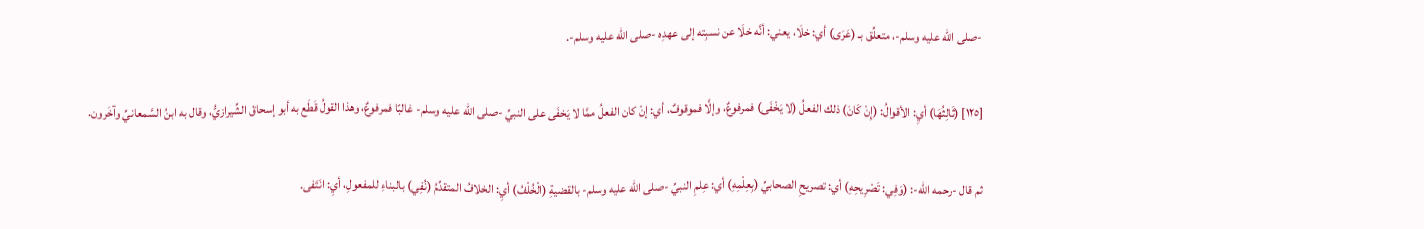-صلى الله عليه وسلم-، متعلِّق بـ (عَرَى) أي: خلَا، يعني: أنَّه خلَا عن نسبِته إلى عهدِه -صلى الله عليه وسلم-.

[١٢٥] (ثَالِثُهَا) أيِ: الأقوالُ: (إِنْ كَانَ) ذلك الفعلُ (لا يَخْفَى) فمرفوعٌ، وإلَّا فموقوفٌ، أي: إنْ كان الفعلُ ممَّا لا يَخفَى على النبيِّ -صلى الله عليه وسلم- غالبًا فمرفوعٌ، وهذا القولُ قَطَع به أبو إسحاقَ الشِّيرازيُّ، وقال به ابنُ السَّمعانيِّ وآخَرون.

ثم قال -رحمه الله-: (وَفِي: تَصْرِيحِهِ) أي: تصريحِ الصحابيِّ (بِعِلْمِهِ) أي: عِلمِ النبيِّ -صلى الله عليه وسلم- بالقضيةِ (الْخُلْفُ) أيِ: الخلافُ المتقدِّمُ (نُفِي) بالبناءِ للمفعولِ، أيِ: انَتَفى.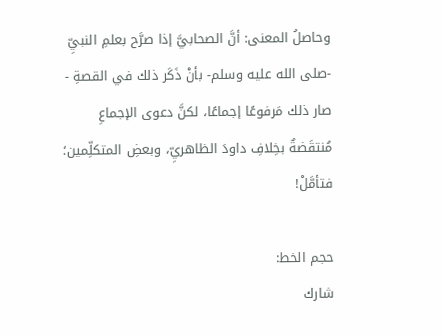وحاصلُ المعنى: أنَّ الصحابيَّ إذا صرَّح بعلمِ النبيِّ -صلى الله عليه وسلم- بأنْ ذَكَر ذلك في القصةِ - صار ذلك مَرفوعًا إجماعًا، لكنَّ دعوى الإجماعِ مُنتقَضةٌ بخِلافِ داودَ الظاهريِّ، وبعضِ المتكلِّمين؛ فتأمَّلْ!

حجم الخط:
شارك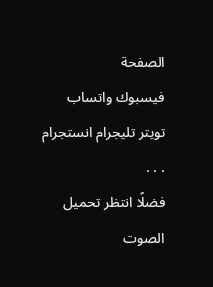الصفحة
فيسبوك واتساب تويتر تليجرام انستجرام
. . .
فضلًا انتظر تحميل الصوت